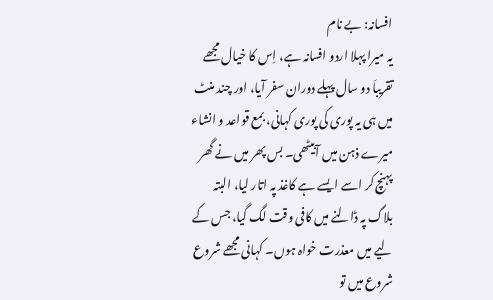افسانہ: بے نام
یہ میرا پہلا اردو افسانہ ہے، اِس کا خیال مجھے تقریباَ دو سال پہلے دوران سفر آیا، اور چند منٹ میں ہی یہ پوری کی پوری کہانی، بمع قواعد و انشاء میرے ذہن میں آبیٹھی۔ بس پھر میں نے گھر پہنچ کر اسے ایسے ہے کاغذ پہ اتار لیا، البتہ بلاگ پہ ڈالنے میں کافی وقت لگ گیا، جس کے لیے میں معذرت خواہ ہوں۔ کہانی مجھے شروع شروع میں تو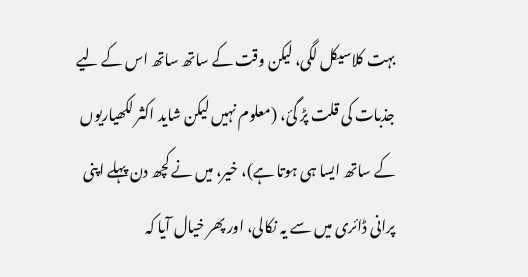بہت کلاسیکل لگی، لیکن وقت کے ساتھ ساتھ اس کے لیے جذبات کی قلت پڑ گئ، (معلوم نہیں لیکن شاید اکثر لکھیاریوں کے ساتھ ایسا ہی ہوتا ہے)، خیر، میں نے کچھ دن پہلے اپنی پرانی ڈائری میں سے یہ نکالی، اور پھر خیال آیا کہ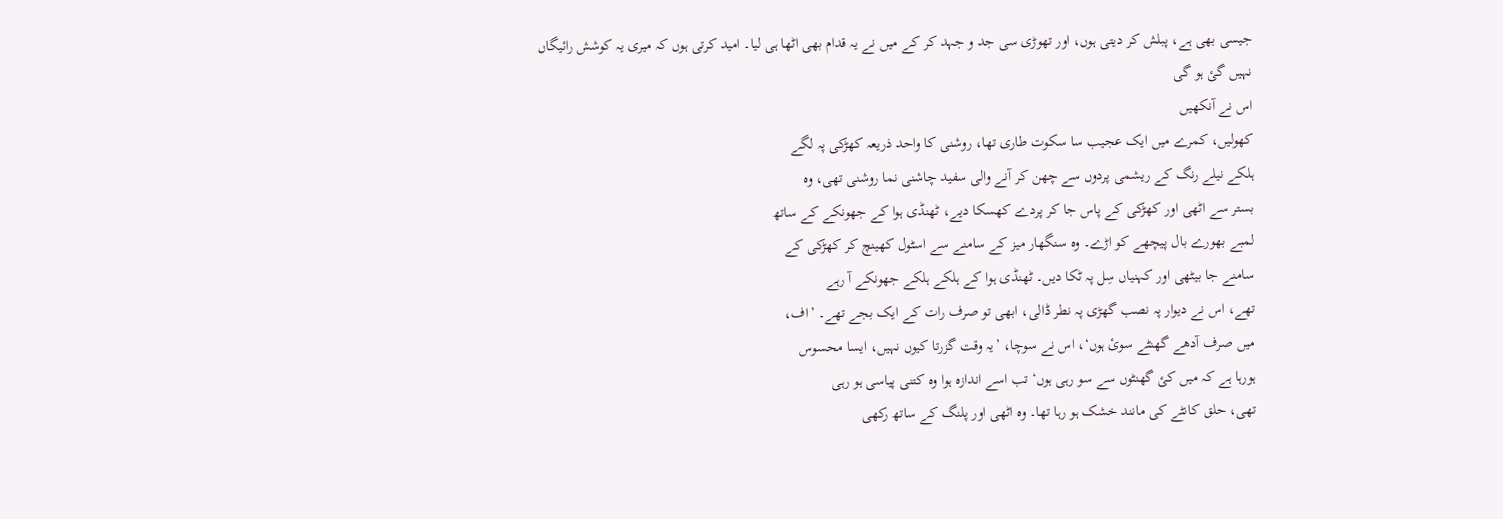جیسی بھی ہے، پبلش کر دیتی ہوں، اور تھوڑی سی جد و جہد کر کے میں نے یہ قدام بھی اٹھا ہی لیا۔ امید کرتی ہوں کہ میری یہ کوشش رائیگاں نہیں گئ ہو گی
اس نے آنکھیں
کھولیں، کمرے میں ایک عجیب سا سکوت طاری تھا، روشنی کا واحد ذریعہ کھڑکی پہ لگے
ہلکے نیلے رنگ کے ریشمی پردوں سے چھن کر آنے والی سفید چاشنی نما روشنی تھی، وہ
بستر سے اٹھی اور کھڑکی کے پاس جا کر پردے کھسکا دیے، ٹھنڈی ہوا کے جھونکے کے ساتھ
لمبے بھورے بال پیچھے کو اڑے۔ وہ سنگھار میز کے سامنے سے اسٹول کھینچ کر کھڑکی کے
سامنے جا بیٹھی اور کہنیاں سِل پہ ٹکا دیں۔ ٹھنڈی ہوا کے ہلکے ہلکے جھونکے آ رہے
تھے، اس نے دیوار پہ نصب گھڑی پہ نطر ڈالی، ابھی تو صرف رات کے ایک بجے تھے۔ ’اف،
میں صرف آدھے گھنٹے سوئ ہوں‘، اس نے سوچا، ’یہ وقت گزرتا کیوں نہیں، ایسا محسوس
ہورہا ہے کہ میں کئ گھنٹوں سے سو رہی ہوں‘ تب اسے اندازہ ہوا وہ کتنی پیاسی ہو رہی
تھی، حلق کانٹے کی مانند خشک ہو رہا تھا۔ وہ اٹھی اور پلنگ کے ساتھ رکھی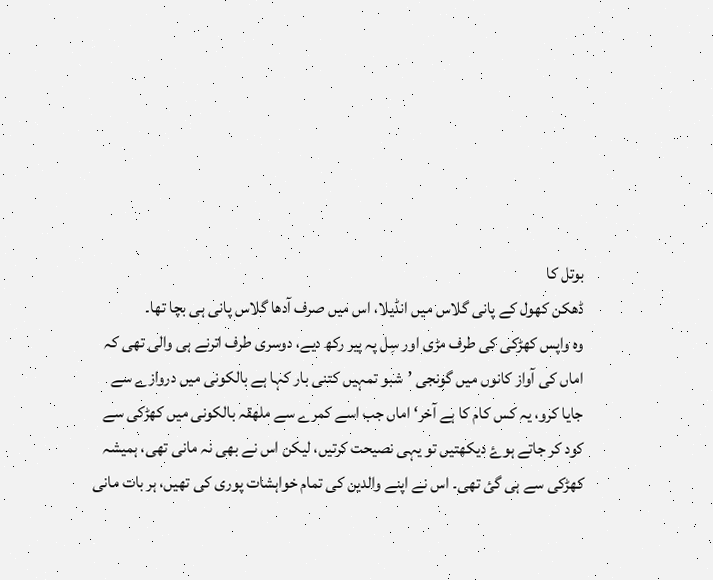بوتل کا
ڈھکن کھول کے پانی گلاس میں انڈیلا، اس میں صرف آدھا گلاس پانی ہی بچا تھا۔
وہ واپس کھڑکی کی طرف مڑی اور سِل پہ پیر رکھ دیے، دوسری طرف اترنے ہی والی تھی کہ
اماں کی آواز کانوں میں گونجی ’شبو تمہیں کتنی بار کہا ہے بالکونی میں دروازے سے
جایا کرو، یہ کس کام کا ہے آخر‘ اماں جب اسے کمرے سے ملھقہ بالکونی میں کھڑکی سے
کود کر جاتے ہوۓ دیکھتیں تو یہی نصیحت کرتیں، لیکن اس نے بھی نہ مانی تھی، ہمیشہ
کھڑکی سے ہی گئ تھی۔ اس نے اپنے والدین کی تمام خواہشات پوری کی تھیں، ہر بات مانی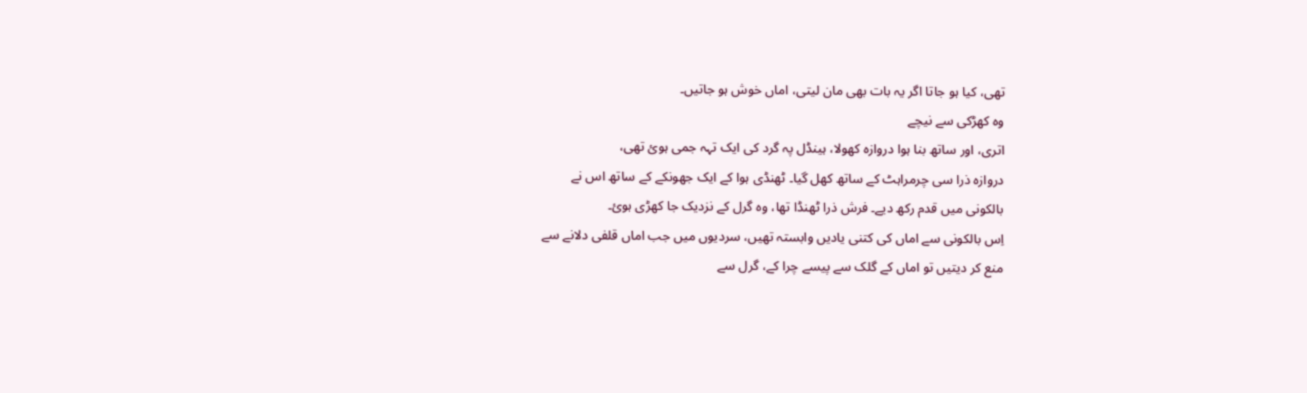تھی، کیا ہو جاتا اگر یہ بات بھی مان لیتی، اماں خوش ہو جاتیں۔
وہ کھڑکی سے نیچے
اتری، اور ساتھ بنا ہوا دروازہ کھولا، ہینڈل پہ گرد کی ایک تہہ جمی ہوئ تھی،
دروازہ ذرا سی چرمراہٹ کے ساتھ کھل گیا۔ ٹھنڈی ہوا کے ایک جھونکے کے ساتھ اس نے
بالکونی میں قدم رکھ دیے۔ فرش ذرا ٹھنڈا تھا، وہ گرل کے نزدیک جا کھڑی ہوئ۔
اِس بالکونی سے اماں کی کتنی یادیں وابستہ تھیں، سردیوں میں جب اماں قلفی دلانے سے
منع کر دیتیں تو اماں کے گلک سے پیسے چرا کے، گرل سے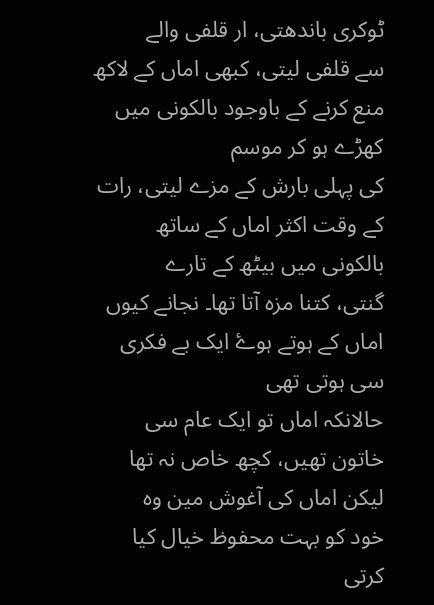ٹوکری باندھتی، ار قلفی والے
سے قلفی لیتی، کبھی اماں کے لاکھ منع کرنے کے باوجود بالکونی میں کھڑے ہو کر موسم
کی پہلی بارش کے مزے لیتی، رات کے وقت اکثر اماں کے ساتھ بالکونی میں بیٹھ کے تارے
گنتی، کتنا مزہ آتا تھا۔ نجانے کیوں اماں کے ہوتے ہوۓ ایک بے فکری سی ہوتی تھی
حالانکہ اماں تو ایک عام سی خاتون تھیں، کچھ خاص نہ تھا لیکن اماں کی آغوش مین وہ
خود کو بہت محفوظ خیال کیا کرتی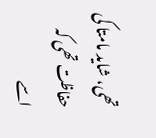تھی، شاید مامتا کی حفاظت تھی کہ اسے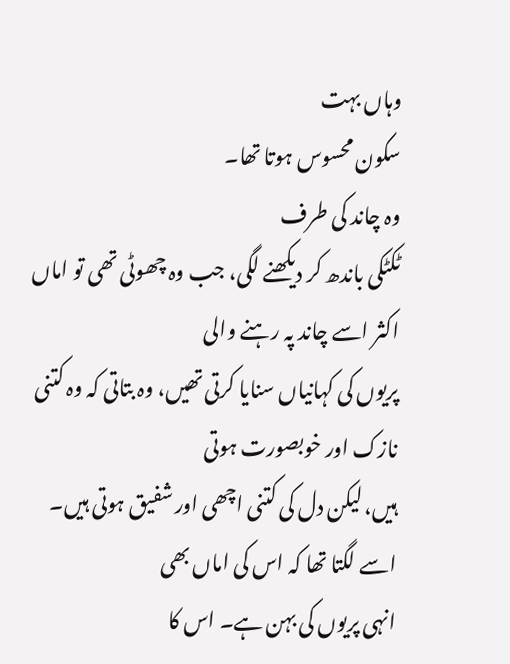وہاں بہت
سکون محسوس ہوتا تھا۔
وہ چاند کی طرف
ٹکٹکی باندھ کر دیکھنے لگی، جب وہ چھوٹی تھی تو اماں اکثر اسے چاند پہ رہنے والی
پریوں کی کہانیاں سنایا کرتی تھیں، وہ بتاتی کہ وہ کتنی نازک اور خوبصورت ہوتی
ہیں، لیکن دل کی کتنی اچھی اور شفیق ہوتی ہیں۔ اسے لگتا تھا کہ اس کی اماں بھی
انہی پریوں کی بہن ہے۔ اس کا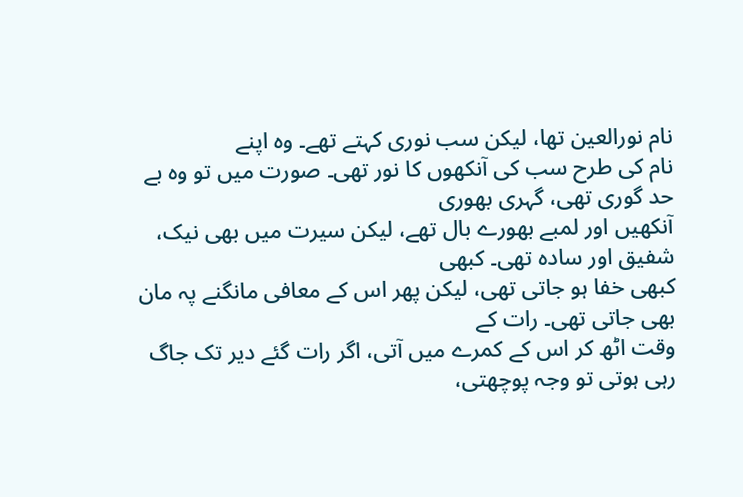نام نورالعین تھا، لیکن سب نوری کہتے تھے۔ وہ اپنے
نام کی طرح سب کی آنکھوں کا نور تھی۔ صورت میں تو وہ بے حد گوری تھی، گہری بھوری
آنکھیں اور لمبے بھورے بال تھے، لیکن سیرت میں بھی نیک، شفیق اور سادہ تھی۔ کبھی
کبھی خفا ہو جاتی تھی، لیکن پھر اس کے معافی مانگنے پہ مان بھی جاتی تھی۔ رات کے
وقت اٹھ کر اس کے کمرے میں آتی، اگر رات گئے دیر تک جاگ رہی ہوتی تو وجہ پوچھتی،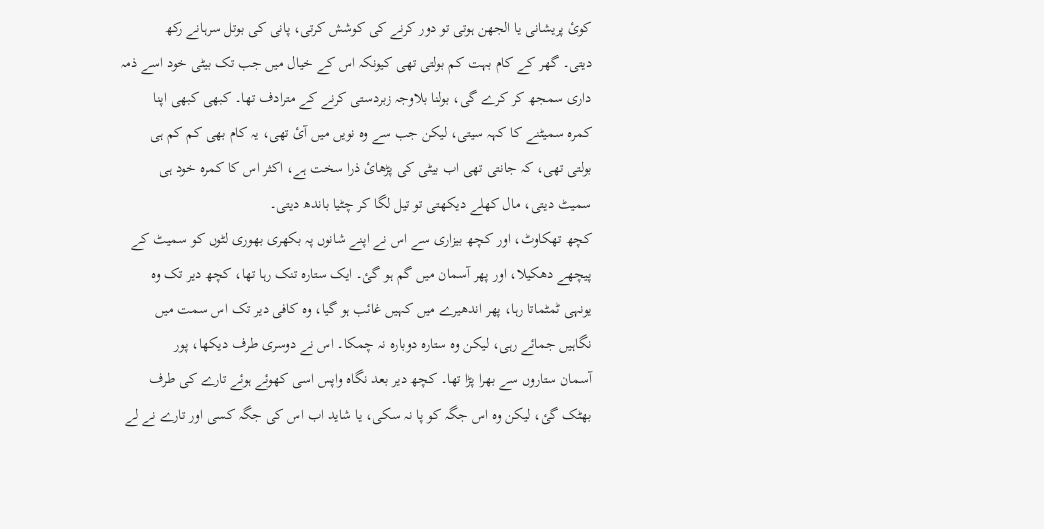کوئ پریشانی یا الجھن ہوتی تو دور کرنے کی کوشش کرتی، پانی کی بوتل سرہانے رکھ
دیتی۔ گھر کے کام بہت کم بولتی تھی کیونکہ اس کے خیال میں جب تک بیٹی خود اسے ذمہ
داری سمجھ کر کرے گی، بولنا بلاوجہ زبردستی کرنے کے مترادف تھا۔ کبھی کبھی اپنا
کمرہ سمیٹنے کا کہہ سیتی، لیکن جب سے وہ نویں میں آئ تھی، یہ کام بھی کم کم ہی
بولتی تھی، کہ جانتی تھی اب بیٹی کی پڑھائ ذرا سخت ہے، اکثر اس کا کمرہ خود ہی
سمیٹ دیتی، مال کھلے دیکھتی تو تیل لگا کر چٹیا باندھ دیتی۔
کچھ تھکاوٹ، اور کچھ بیزاری سے اس نے اپنے شانوں پہ بکھری بھوری لٹوں کو سمیٹ کے
پیچھے دھکیلا، اور پھر آسمان میں گم ہو گئ۔ ایک ستارہ تنک رہا تھا، کچھ دیر تک وہ
یونہی ٹمٹماتا رہا، پھر اندھیرے میں کہیں غائب ہو گیا، وہ کافی دیر تک اس سمت میں
نگاہیں جمائے رہی، لیکن وہ ستارہ دوبارہ نہ چمکا۔ اس نے دوسری طرف دیکھا، پور
آسمان ستاروں سے بھرا پڑا تھا۔ کچھ دیر بعد نگاہ واپس اسی کھوئے ہوئے تارے کی طرف
بھٹک گئ، لیکن وہ اس جگہ کو پا نہ سکی، یا شاید اب اس کی جگہ کسی اور تارے نے لے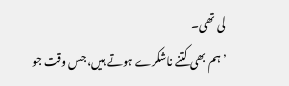لی تھی۔
’ہم بھی کتنے ناشکرے ہوتے ہیں، جس وقت جو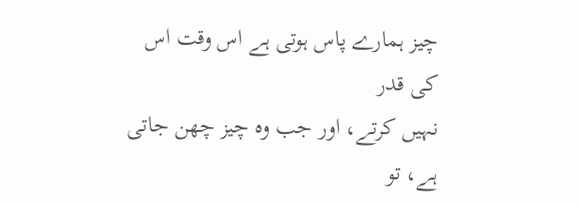چیز ہمارے پاس ہوتی ہے اس وقت اس کی قدر
نہیں کرتے، اور جب وہ چیز چھن جاتی ہے، تو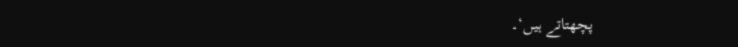پچھتاتے ہیں‘۔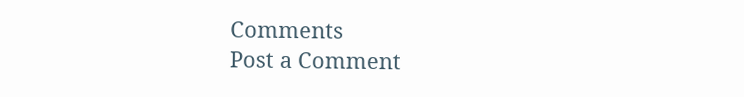Comments
Post a Comment